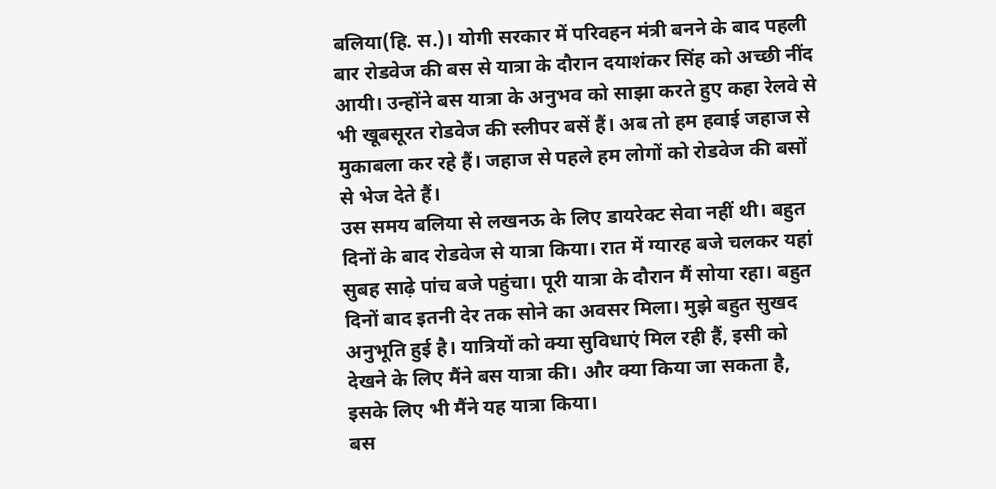बलिया(हि. स.)। योगी सरकार में परिवहन मंत्री बनने के बाद पहली बार रोडवेज की बस से यात्रा के दौरान दयाशंकर सिंह को अच्छी नींद आयी। उन्होंने बस यात्रा के अनुभव को साझा करते हुए कहा रेलवे से भी खूबसूरत रोडवेज की स्लीपर बसें हैं। अब तो हम हवाई जहाज से मुकाबला कर रहे हैं। जहाज से पहले हम लोगों को रोडवेज की बसों से भेज देते हैं।
उस समय बलिया से लखनऊ के लिए डायरेक्ट सेवा नहीं थी। बहुत दिनों के बाद रोडवेज से यात्रा किया। रात में ग्यारह बजे चलकर यहां सुबह साढ़े पांच बजे पहुंचा। पूरी यात्रा के दौरान मैं सोया रहा। बहुत दिनों बाद इतनी देर तक सोने का अवसर मिला। मुझे बहुत सुखद अनुभूति हुई है। यात्रियों को क्या सुविधाएं मिल रही हैं, इसी को देखने के लिए मैंने बस यात्रा की। और क्या किया जा सकता है, इसके लिए भी मैंने यह यात्रा किया।
बस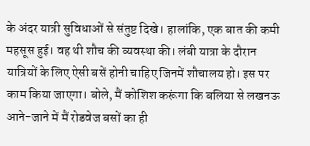के अंदर यात्री सुविधाओं से संतुष्ट दिखे। हालांकि, एक बात की कमी महसूस हुई। वह थी शौच की व्यवस्था की। लंबी यात्रा के दौरान यात्रियों के लिए ऐसी बसें होनी चाहिए जिनमें शौचालय हो। इस पर काम किया जाएगा। बोले, मैं कोशिश करूंगा कि बलिया से लखनऊ आने-जाने में मैं रोडवेज बसों का ही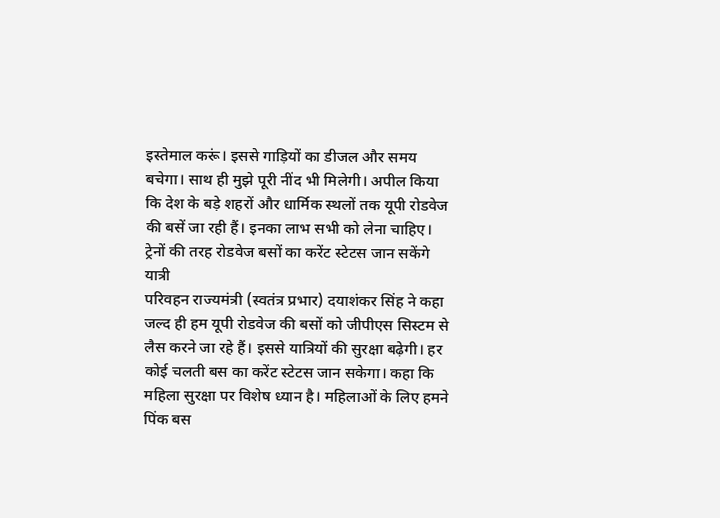इस्तेमाल करूं। इससे गाड़ियों का डीजल और समय बचेगा। साथ ही मुझे पूरी नींद भी मिलेगी। अपील किया कि देश के बड़े शहरों और धार्मिक स्थलों तक यूपी रोडवेज की बसें जा रही हैं। इनका लाभ सभी को लेना चाहिए।
ट्रेनों की तरह रोडवेज बसों का करेंट स्टेटस जान सकेंगे यात्री
परिवहन राज्यमंत्री (स्वतंत्र प्रभार) दयाशंकर सिंह ने कहा जल्द ही हम यूपी रोडवेज की बसों को जीपीएस सिस्टम से लैस करने जा रहे हैं। इससे यात्रियों की सुरक्षा बढ़ेगी। हर कोई चलती बस का करेंट स्टेटस जान सकेगा। कहा कि महिला सुरक्षा पर विशेष ध्यान है। महिलाओं के लिए हमने पिंक बस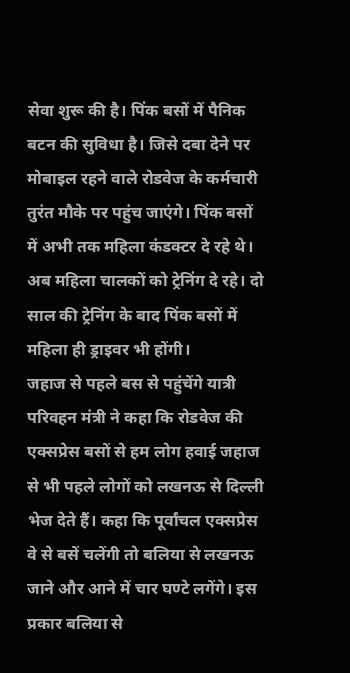सेवा शुरू की है। पिंक बसों में पैनिक बटन की सुविधा है। जिसे दबा देने पर मोबाइल रहने वाले रोडवेज के कर्मचारी तुरंत मौके पर पहुंच जाएंगे। पिंक बसों में अभी तक महिला कंडक्टर दे रहे थे। अब महिला चालकों को ट्रेनिंग दे रहे। दो साल की ट्रेनिंग के बाद पिंक बसों में महिला ही ड्राइवर भी होंगी।
जहाज से पहले बस से पहुंचेंगे यात्री
परिवहन मंत्री ने कहा कि रोडवेज की एक्सप्रेस बसों से हम लोग हवाई जहाज से भी पहले लोगों को लखनऊ से दिल्ली भेज देते हैं। कहा कि पूर्वांचल एक्सप्रेस वे से बसें चलेंगी तो बलिया से लखनऊ जाने और आने में चार घण्टे लगेंगे। इस प्रकार बलिया से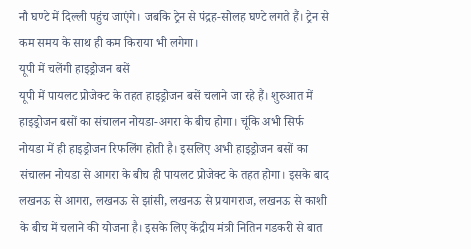नौ घण्टे में दिल्ली पहुंच जाएंगे। जबकि ट्रेन से पंद्रह-सोलह घण्टे लगते हैं। ट्रेन से कम समय के साथ ही कम किराया भी लगेगा।
यूपी में चलेंगी हाइड्रोजन बसें
यूपी में पायलट प्रोजेक्ट के तहत हाइड्रोजन बसें चलाने जा रहे हैं। शुरुआत में हाइड्रोजन बसों का संचालन नोयडा-अगरा के बीच होगा। चूंकि अभी सिर्फ नोयडा में ही हाइड्रोजन रिफलिंग होती है। इसलिए अभी हाइड्रोजन बसों का संचालन नोयडा से आगरा के बीच ही पायलट प्रोजेक्ट के तहत होगा। इसके बाद लखनऊ से आगरा, लखनऊ से झांसी, लखनऊ से प्रयागराज, लखनऊ से काशी के बीच में चलाने की योजना है। इसके लिए केंद्रीय मंत्री नितिन गडकरी से बात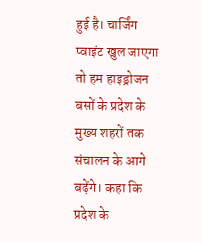हुई है। चार्जिंग प्वाइंट खुल जाएगा तो हम हाइड्रोजन बसों के प्रदेश के मुख्य शहरों तक संचालन के आगे बढ़ेंगे। कहा कि प्रदेश के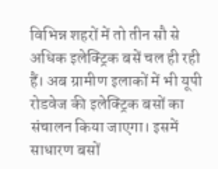विभिन्न शहरों में तो तीन सौ से अधिक इलेक्ट्रिक बसें चल ही रही हैं। अब ग्रामीण इलाकों में भी यूपी रोडवेज की इलेक्ट्रिक बसों का संचालन किया जाएगा। इसमें साधारण बसों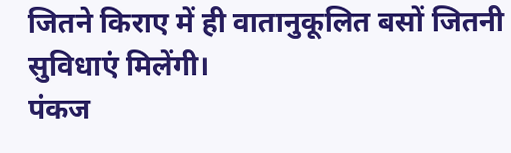जितने किराए में ही वातानुकूलित बसों जितनी सुविधाएं मिलेंगी।
पंकज